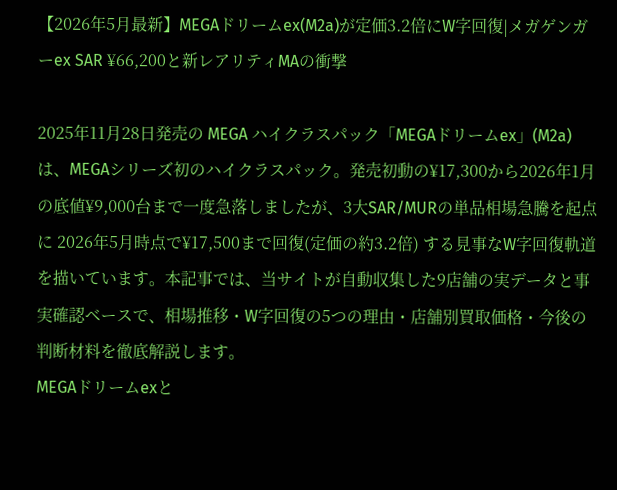【2026年5月最新】MEGAドリームex(M2a)が定価3.2倍にW字回復|メガゲンガーex SAR ¥66,200と新レアリティMAの衝撃

2025年11月28日発売の MEGA ハイクラスパック「MEGAドリームex」(M2a) は、MEGAシリーズ初のハイクラスパック。発売初動の¥17,300から2026年1月の底値¥9,000台まで一度急落しましたが、3大SAR/MURの単品相場急騰を起点に 2026年5月時点で¥17,500まで回復(定価の約3.2倍) する見事なW字回復軌道を描いています。本記事では、当サイトが自動収集した9店舗の実データと事実確認ベースで、相場推移・W字回復の5つの理由・店舗別買取価格・今後の判断材料を徹底解説します。
MEGAドリームexと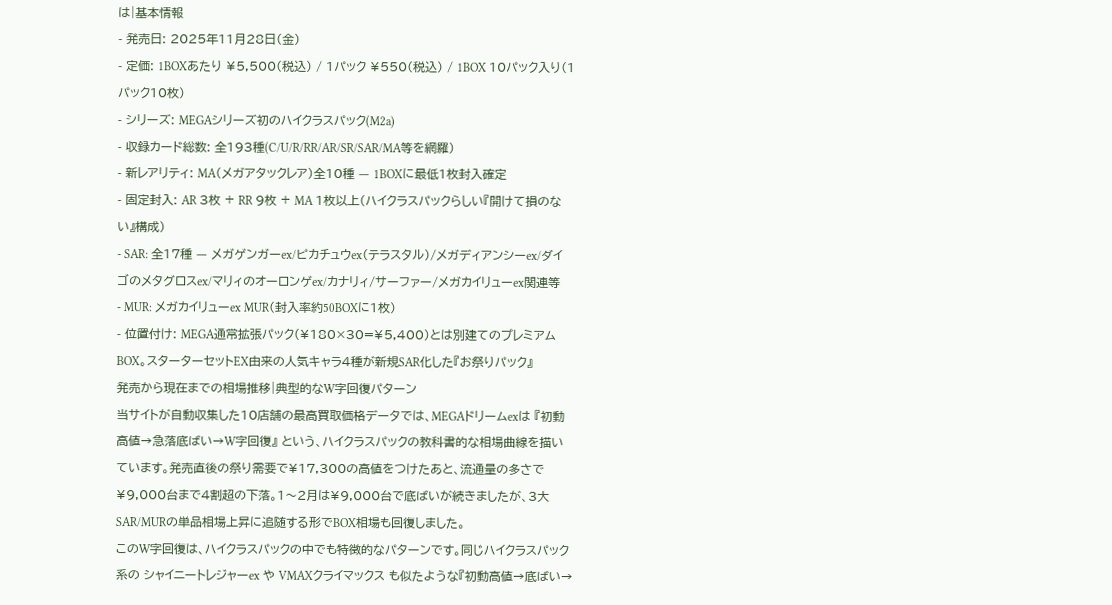は|基本情報
- 発売日: 2025年11月28日(金)
- 定価: 1BOXあたり ¥5,500(税込) / 1パック ¥550(税込) / 1BOX 10パック入り(1パック10枚)
- シリーズ: MEGAシリーズ初のハイクラスパック(M2a)
- 収録カード総数: 全193種(C/U/R/RR/AR/SR/SAR/MA等を網羅)
- 新レアリティ: MA(メガアタックレア)全10種 — 1BOXに最低1枚封入確定
- 固定封入: AR 3枚 + RR 9枚 + MA 1枚以上(ハイクラスパックらしい『開けて損のない』構成)
- SAR: 全17種 — メガゲンガーex/ピカチュウex(テラスタル)/メガディアンシーex/ダイゴのメタグロスex/マリィのオーロンゲex/カナリィ/サーファー/メガカイリューex関連等
- MUR: メガカイリューex MUR(封入率約50BOXに1枚)
- 位置付け: MEGA通常拡張パック(¥180×30=¥5,400)とは別建てのプレミアムBOX。スターターセットEX由来の人気キャラ4種が新規SAR化した『お祭りパック』
発売から現在までの相場推移|典型的なW字回復パターン
当サイトが自動収集した10店舗の最高買取価格データでは、MEGAドリームexは 『初動高値→急落底ばい→W字回復』 という、ハイクラスパックの教科書的な相場曲線を描いています。発売直後の祭り需要で¥17,300の高値をつけたあと、流通量の多さで¥9,000台まで4割超の下落。1〜2月は¥9,000台で底ばいが続きましたが、3大SAR/MURの単品相場上昇に追随する形でBOX相場も回復しました。
このW字回復は、ハイクラスパックの中でも特徴的なパターンです。同じハイクラスパック系の シャイニートレジャーex や VMAXクライマックス も似たような『初動高値→底ばい→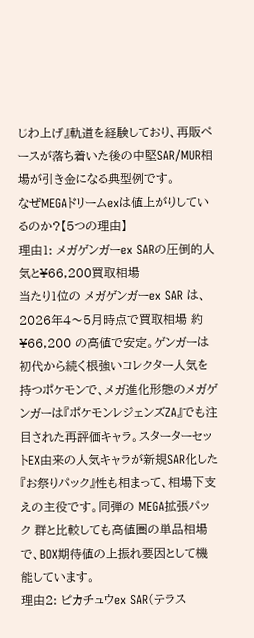じわ上げ』軌道を経験しており、再販ペースが落ち着いた後の中堅SAR/MUR相場が引き金になる典型例です。
なぜMEGAドリームexは値上がりしているのか?【5つの理由】
理由1: メガゲンガーex SARの圧倒的人気と¥66,200買取相場
当たり1位の メガゲンガーex SAR は、2026年4〜5月時点で買取相場 約¥66,200 の高値で安定。ゲンガーは初代から続く根強いコレクター人気を持つポケモンで、メガ進化形態のメガゲンガーは『ポケモンレジェンズZA』でも注目された再評価キャラ。スターターセットEX由来の人気キャラが新規SAR化した『お祭りパック』性も相まって、相場下支えの主役です。同弾の MEGA拡張パック 群と比較しても高値圏の単品相場で、BOX期待値の上振れ要因として機能しています。
理由2: ピカチュウex SAR(テラス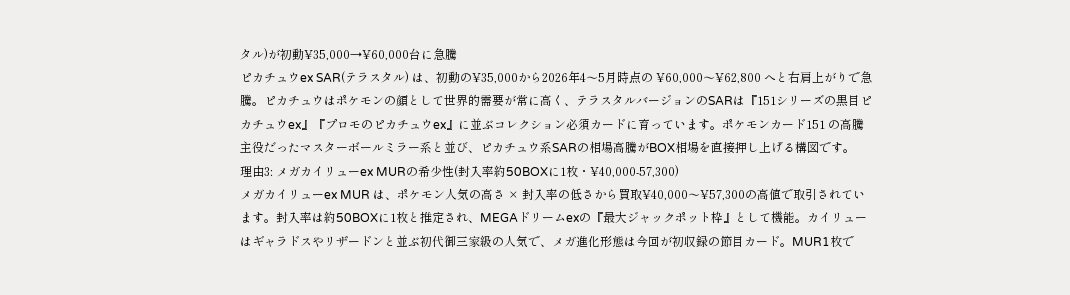タル)が初動¥35,000→¥60,000台に急騰
ピカチュウex SAR(テラスタル) は、初動の¥35,000から2026年4〜5月時点の ¥60,000〜¥62,800 へと右肩上がりで急騰。ピカチュウはポケモンの顔として世界的需要が常に高く、テラスタルバージョンのSARは『151シリーズの黒目ピカチュウex』『プロモのピカチュウex』に並ぶコレクション必須カードに育っています。ポケモンカード151 の高騰主役だったマスターボールミラー系と並び、ピカチュウ系SARの相場高騰がBOX相場を直接押し上げる構図です。
理由3: メガカイリューex MURの希少性(封入率約50BOXに1枚・¥40,000-57,300)
メガカイリューex MUR は、ポケモン人気の高さ × 封入率の低さから買取¥40,000〜¥57,300の高値で取引されています。封入率は約50BOXに1枚と推定され、MEGAドリームexの『最大ジャックポット枠』として機能。カイリューはギャラドスやリザードンと並ぶ初代御三家級の人気で、メガ進化形態は今回が初収録の節目カード。MUR1枚で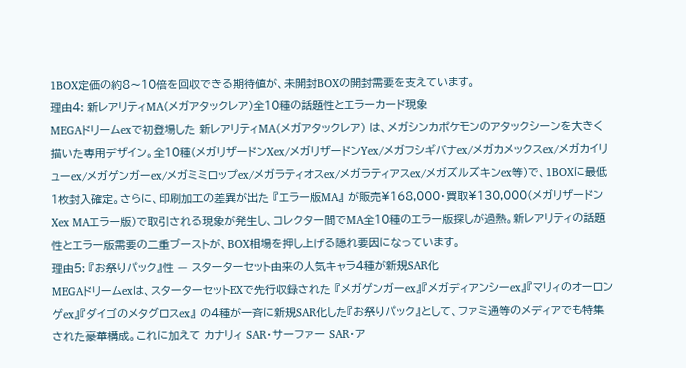1BOX定価の約8〜10倍を回収できる期待値が、未開封BOXの開封需要を支えています。
理由4: 新レアリティMA(メガアタックレア)全10種の話題性とエラーカード現象
MEGAドリームexで初登場した 新レアリティMA(メガアタックレア) は、メガシンカポケモンのアタックシーンを大きく描いた専用デザイン。全10種(メガリザードンXex/メガリザードンYex/メガフシギバナex/メガカメックスex/メガカイリューex/メガゲンガーex/メガミミロップex/メガラティオスex/メガラティアスex/メガズルズキンex等)で、1BOXに最低1枚封入確定。さらに、印刷加工の差異が出た 『エラー版MA』 が販売¥168,000・買取¥130,000(メガリザードンXex MAエラー版)で取引される現象が発生し、コレクター間でMA全10種のエラー版探しが過熱。新レアリティの話題性とエラー版需要の二重ブーストが、BOX相場を押し上げる隠れ要因になっています。
理由5: 『お祭りパック』性 — スターターセット由来の人気キャラ4種が新規SAR化
MEGAドリームexは、スターターセットEXで先行収録された 『メガゲンガーex』『メガディアンシーex』『マリィのオーロンゲex』『ダイゴのメタグロスex』 の4種が一斉に新規SAR化した『お祭りパック』として、ファミ通等のメディアでも特集された豪華構成。これに加えて カナリィ SAR・サーファー SAR・ア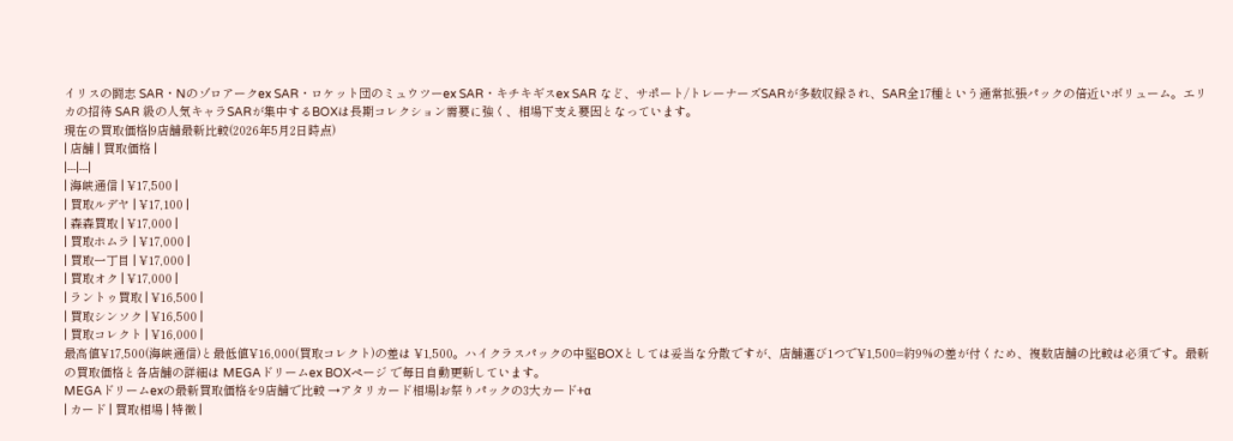イリスの闘志 SAR・Nのゾロアークex SAR・ロケット団のミュウツーex SAR・キチキギスex SAR など、サポート/トレーナーズSARが多数収録され、SAR全17種という通常拡張パックの倍近いボリューム。エリカの招待 SAR 級の人気キャラSARが集中するBOXは長期コレクション需要に強く、相場下支え要因となっています。
現在の買取価格|9店舗最新比較(2026年5月2日時点)
| 店舗 | 買取価格 |
|---|---|
| 海峡通信 | ¥17,500 |
| 買取ルデヤ | ¥17,100 |
| 森森買取 | ¥17,000 |
| 買取ホムラ | ¥17,000 |
| 買取一丁目 | ¥17,000 |
| 買取オク | ¥17,000 |
| ラントゥ買取 | ¥16,500 |
| 買取シンソク | ¥16,500 |
| 買取コレクト | ¥16,000 |
最高値¥17,500(海峡通信)と最低値¥16,000(買取コレクト)の差は ¥1,500。ハイクラスパックの中堅BOXとしては妥当な分散ですが、店舗選び1つで¥1,500=約9%の差が付くため、複数店舗の比較は必須です。最新の買取価格と各店舗の詳細は MEGAドリームex BOXページ で毎日自動更新しています。
MEGAドリームexの最新買取価格を9店舗で比較 →アタリカード相場|お祭りパックの3大カード+α
| カード | 買取相場 | 特徴 |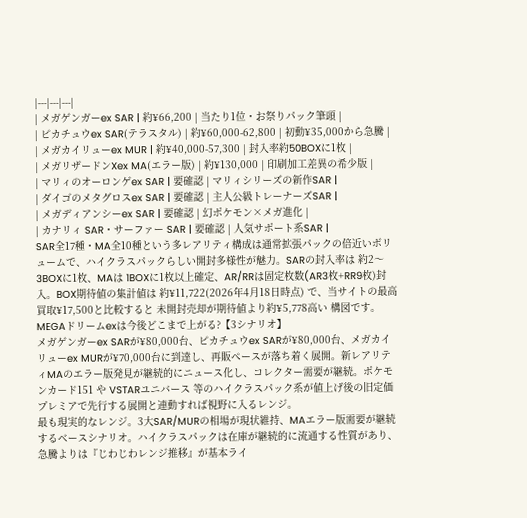|---|---|---|
| メガゲンガーex SAR | 約¥66,200 | 当たり1位・お祭りパック筆頭 |
| ピカチュウex SAR(テラスタル) | 約¥60,000-62,800 | 初動¥35,000から急騰 |
| メガカイリューex MUR | 約¥40,000-57,300 | 封入率約50BOXに1枚 |
| メガリザードンXex MA(エラー版) | 約¥130,000 | 印刷加工差異の希少版 |
| マリィのオーロンゲex SAR | 要確認 | マリィシリーズの新作SAR |
| ダイゴのメタグロスex SAR | 要確認 | 主人公級トレーナーズSAR |
| メガディアンシーex SAR | 要確認 | 幻ポケモン×メガ進化 |
| カナリィ SAR・サーファー SAR | 要確認 | 人気サポート系SAR |
SAR全17種・MA全10種という多レアリティ構成は通常拡張パックの倍近いボリュームで、ハイクラスパックらしい開封多様性が魅力。SARの封入率は 約2〜3BOXに1枚、MAは 1BOXに1枚以上確定、AR/RRは固定枚数(AR3枚+RR9枚)封入。BOX期待値の集計値は 約¥11,722(2026年4月18日時点) で、当サイトの最高買取¥17,500と比較すると 未開封売却が期待値より約¥5,778高い 構図です。
MEGAドリームexは今後どこまで上がる?【3シナリオ】
メガゲンガーex SARが¥80,000台、ピカチュウex SARが¥80,000台、メガカイリューex MURが¥70,000台に到達し、再販ペースが落ち着く展開。新レアリティMAのエラー版発見が継続的にニュース化し、コレクター需要が継続。ポケモンカード151 や VSTARユニバース 等のハイクラスパック系が値上げ後の旧定価プレミアで先行する展開と連動すれば視野に入るレンジ。
最も現実的なレンジ。3大SAR/MURの相場が現状維持、MAエラー版需要が継続するベースシナリオ。ハイクラスパックは在庫が継続的に流通する性質があり、急騰よりは『じわじわレンジ推移』が基本ライ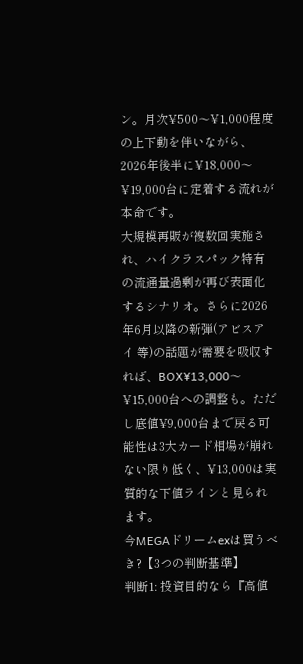ン。月次¥500〜¥1,000程度の上下動を伴いながら、2026年後半に¥18,000〜¥19,000台に定着する流れが本命です。
大規模再販が複数回実施され、ハイクラスパック特有の流通量過剰が再び表面化するシナリオ。さらに2026年6月以降の新弾(アビスアイ 等)の話題が需要を吸収すれば、BOX¥13,000〜¥15,000台への調整も。ただし底値¥9,000台まで戻る可能性は3大カード相場が崩れない限り低く、¥13,000は実質的な下値ラインと見られます。
今MEGAドリームexは買うべき?【3つの判断基準】
判断1: 投資目的なら『高値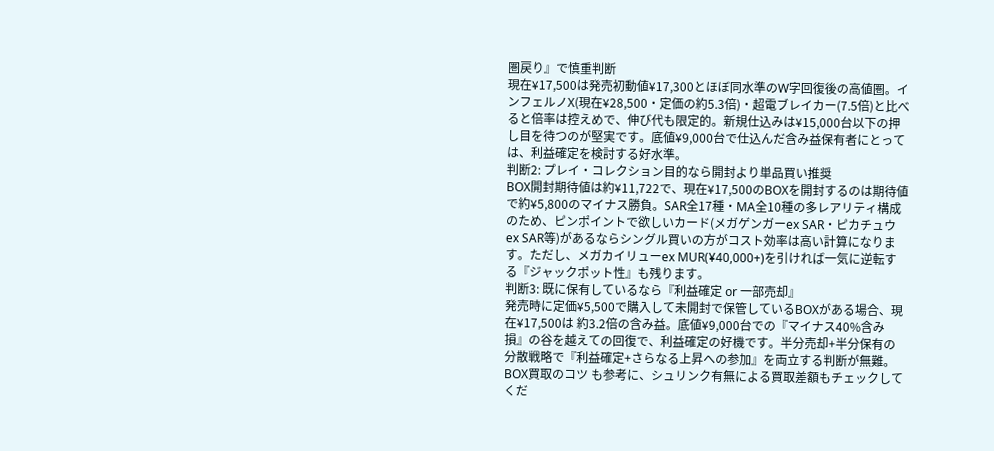圏戻り』で慎重判断
現在¥17,500は発売初動値¥17,300とほぼ同水準のW字回復後の高値圏。インフェルノX(現在¥28,500・定価の約5.3倍)・超電ブレイカー(7.5倍)と比べると倍率は控えめで、伸び代も限定的。新規仕込みは¥15,000台以下の押し目を待つのが堅実です。底値¥9,000台で仕込んだ含み益保有者にとっては、利益確定を検討する好水準。
判断2: プレイ・コレクション目的なら開封より単品買い推奨
BOX開封期待値は約¥11,722で、現在¥17,500のBOXを開封するのは期待値で約¥5,800のマイナス勝負。SAR全17種・MA全10種の多レアリティ構成のため、ピンポイントで欲しいカード(メガゲンガーex SAR・ピカチュウex SAR等)があるならシングル買いの方がコスト効率は高い計算になります。ただし、メガカイリューex MUR(¥40,000+)を引ければ一気に逆転する『ジャックポット性』も残ります。
判断3: 既に保有しているなら『利益確定 or 一部売却』
発売時に定価¥5,500で購入して未開封で保管しているBOXがある場合、現在¥17,500は 約3.2倍の含み益。底値¥9,000台での『マイナス40%含み損』の谷を越えての回復で、利益確定の好機です。半分売却+半分保有の分散戦略で『利益確定+さらなる上昇への参加』を両立する判断が無難。BOX買取のコツ も参考に、シュリンク有無による買取差額もチェックしてくだ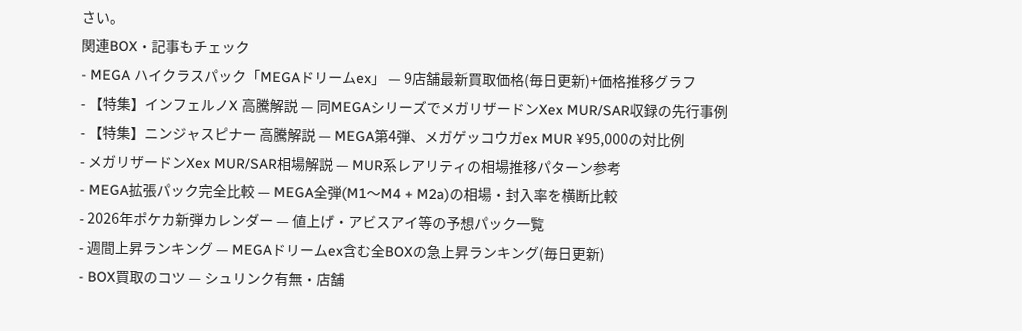さい。
関連BOX・記事もチェック
- MEGA ハイクラスパック「MEGAドリームex」 — 9店舗最新買取価格(毎日更新)+価格推移グラフ
- 【特集】インフェルノX 高騰解説 — 同MEGAシリーズでメガリザードンXex MUR/SAR収録の先行事例
- 【特集】ニンジャスピナー 高騰解説 — MEGA第4弾、メガゲッコウガex MUR ¥95,000の対比例
- メガリザードンXex MUR/SAR相場解説 — MUR系レアリティの相場推移パターン参考
- MEGA拡張パック完全比較 — MEGA全弾(M1〜M4 + M2a)の相場・封入率を横断比較
- 2026年ポケカ新弾カレンダー — 値上げ・アビスアイ等の予想パック一覧
- 週間上昇ランキング — MEGAドリームex含む全BOXの急上昇ランキング(毎日更新)
- BOX買取のコツ — シュリンク有無・店舗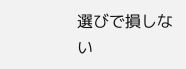選びで損しない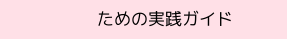ための実践ガイド